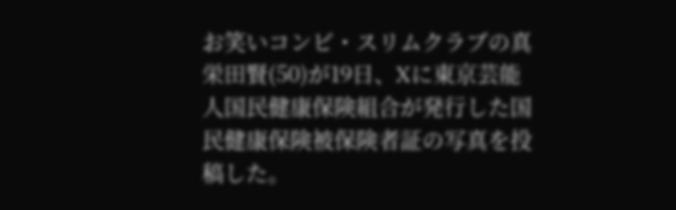お笑いコンビ・スリムクラブの真栄田賢(50)が19日、Xに東京芸能人国民健康保険組合が発行した国民健康保険被保険者証の写真を投稿した。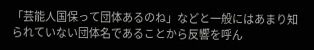「芸能人国保って団体あるのね」などと一般にはあまり知られていない団体名であることから反響を呼ん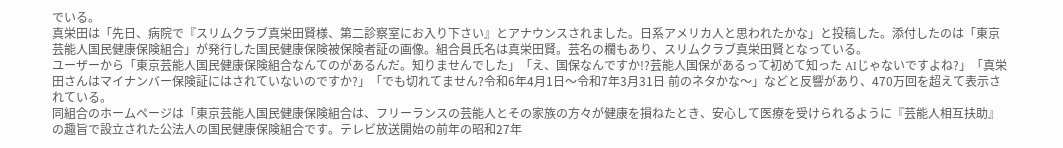でいる。
真栄田は「先日、病院で『スリムクラブ真栄田賢様、第二診察室にお入り下さい』とアナウンスされました。日系アメリカ人と思われたかな」と投稿した。添付したのは「東京芸能人国民健康保険組合」が発行した国民健康保険被保険者証の画像。組合員氏名は真栄田賢。芸名の欄もあり、スリムクラブ真栄田賢となっている。
ユーザーから「東京芸能人国民健康保険組合なんてのがあるんだ。知りませんでした」「え、国保なんですか!?芸能人国保があるって初めて知った AIじゃないですよね?」「真栄田さんはマイナンバー保険証にはされていないのですか?」「でも切れてません?令和6年4月1日〜令和7年3月31日 前のネタかな〜」などと反響があり、470万回を超えて表示されている。
同組合のホームページは「東京芸能人国民健康保険組合は、フリーランスの芸能人とその家族の方々が健康を損ねたとき、安心して医療を受けられるように『芸能人相互扶助』の趣旨で設立された公法人の国民健康保険組合です。テレビ放送開始の前年の昭和27年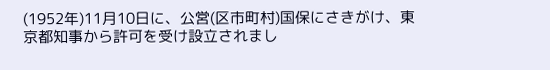(1952年)11月10日に、公営(区市町村)国保にさきがけ、東京都知事から許可を受け設立されまし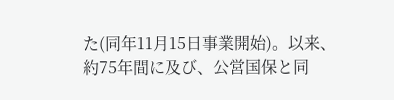た(同年11月15日事業開始)。以来、約75年間に及び、公営国保と同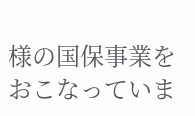様の国保事業をおこなっていま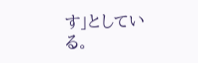す」としている。